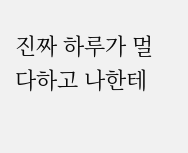진짜 하루가 멀다하고 나한테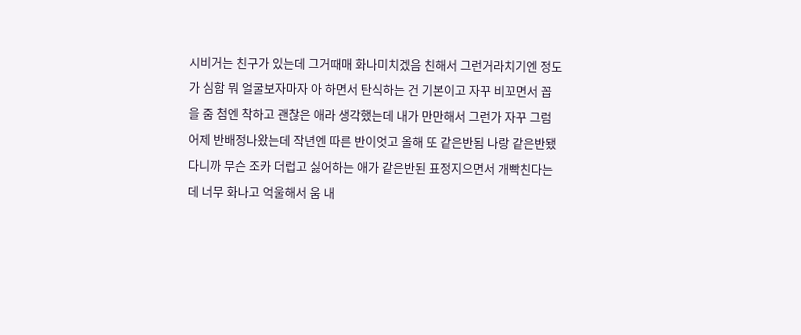시비거는 친구가 있는데 그거때매 화나미치겠음 친해서 그런거라치기엔 정도가 심함 뭐 얼굴보자마자 아 하면서 탄식하는 건 기본이고 자꾸 비꼬면서 꼽을 줌 첨엔 착하고 괜찮은 애라 생각했는데 내가 만만해서 그런가 자꾸 그럼 어제 반배정나왔는데 작년엔 따른 반이엇고 올해 또 같은반됨 나랑 같은반됐다니까 무슨 조카 더럽고 싫어하는 애가 같은반된 표정지으면서 개빡친다는데 너무 화나고 억울해서 움 내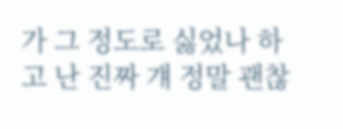가 그 정도로 싫었나 하고 난 진짜 걔 정말 괜찮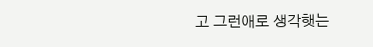고 그런애로 생각햇는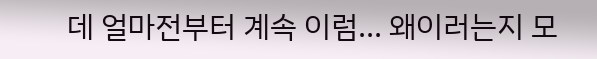데 얼마전부터 계속 이럼... 왜이러는지 모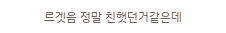르겟음 정말 친햇던거같은데